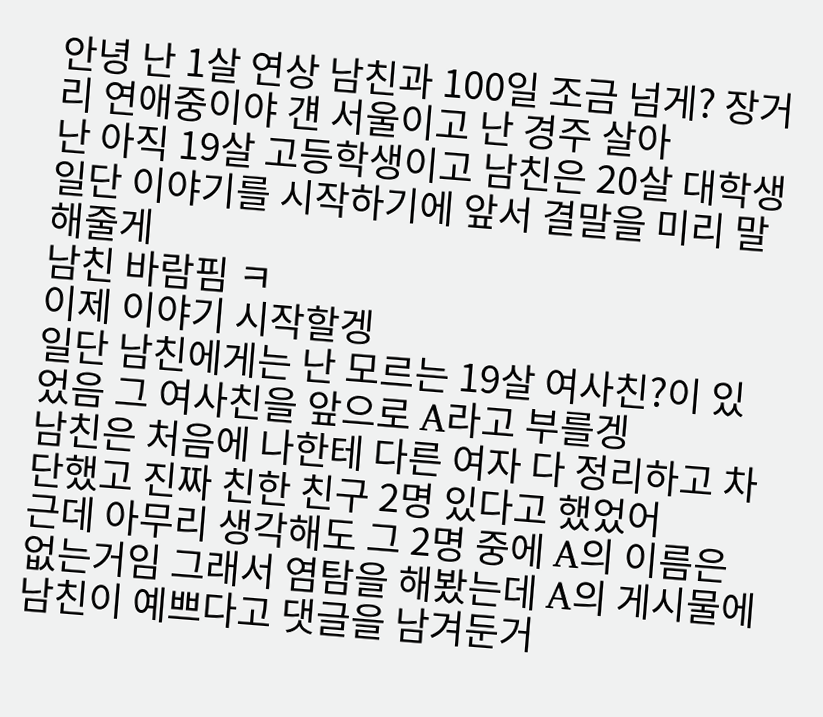안녕 난 1살 연상 남친과 100일 조금 넘게? 장거리 연애중이야 걘 서울이고 난 경주 살아
난 아직 19살 고등학생이고 남친은 20살 대학생
일단 이야기를 시작하기에 앞서 결말을 미리 말해줄게
남친 바람핌 ㅋ
이제 이야기 시작할겡
일단 남친에게는 난 모르는 19살 여사친?이 있었음 그 여사친을 앞으로 A라고 부를겡
남친은 처음에 나한테 다른 여자 다 정리하고 차단했고 진짜 친한 친구 2명 있다고 했었어
근데 아무리 생각해도 그 2명 중에 A의 이름은 없는거임 그래서 염탐을 해봤는데 A의 게시물에 남친이 예쁘다고 댓글을 남겨둔거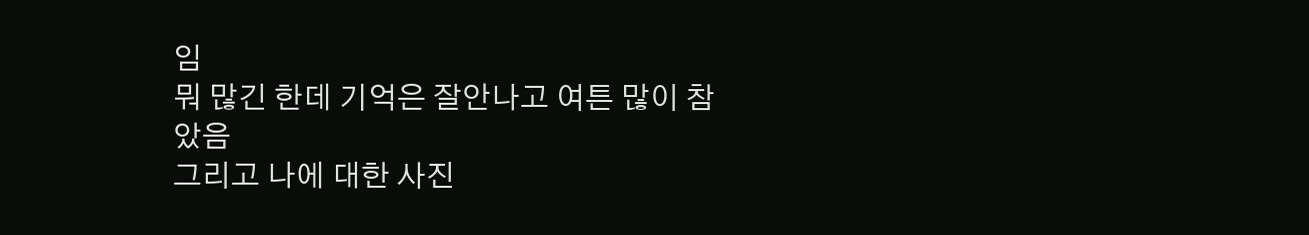임
뭐 많긴 한데 기억은 잘안나고 여튼 많이 참았음
그리고 나에 대한 사진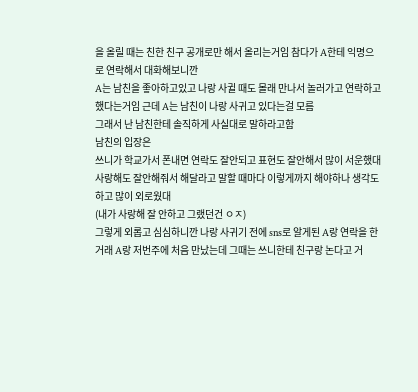을 올릴 때는 친한 친구 공개로만 해서 올리는거임 참다가 A한테 익명으로 연락해서 대화해보니깐
A는 남친을 좋아하고있고 나랑 사귈 때도 몰래 만나서 놀러가고 연락하고 했다는거임 근데 A는 남친이 나랑 사귀고 있다는걸 모름
그래서 난 남친한테 솔직하게 사실대로 말하라고함
남친의 입장은
쓰니가 학교가서 폰내면 연락도 잘안되고 표현도 잘안해서 많이 서운했대 사랑해도 잘안해줘서 해달라고 말할 때마다 이렇게까지 해야하나 생각도 하고 많이 외로웠대
(내가 사랑해 잘 안하고 그랬던건 ㅇㅈ)
그렇게 외롭고 심심하니깐 나랑 사귀기 전에 sns로 알게된 A랑 연락을 한거래 A랑 저번주에 처음 만났는데 그때는 쓰니한테 친구랑 논다고 거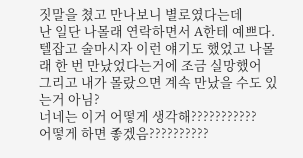짓말을 쳤고 만나보니 별로였다는데
난 일단 나몰래 연락하면서 A한테 예쁘다. 텔잡고 술마시자 이런 얘기도 했었고 나몰래 한 번 만났었다는거에 조금 실망했어
그리고 내가 몰랐으면 계속 만났을 수도 있는거 아님?
너네는 이거 어떻게 생각해???????????
어떻게 하면 좋겠음??????????